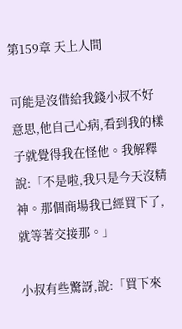第159章 天上人間

可能是沒借給我錢小叔不好意思,他自己心病,看到我的樣子就覺得我在怪他。我解釋說:「不是啦,我只是今天沒精神。那個商場我已經買下了,就等著交接那。」

小叔有些驚訝,說:「買下來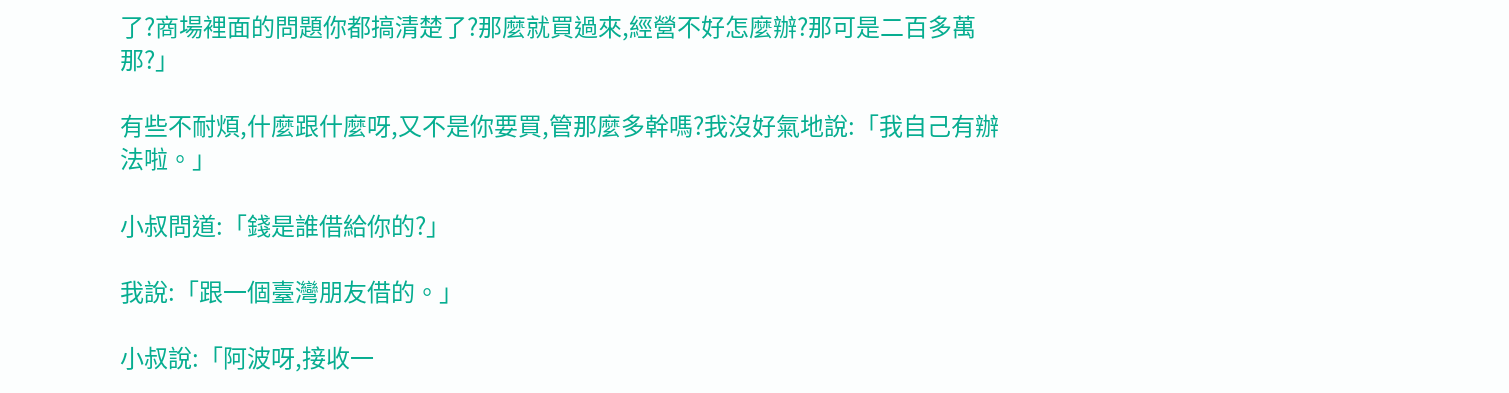了?商場裡面的問題你都搞清楚了?那麼就買過來,經營不好怎麼辦?那可是二百多萬那?」

有些不耐煩,什麼跟什麼呀,又不是你要買,管那麼多幹嗎?我沒好氣地說:「我自己有辦法啦。」

小叔問道:「錢是誰借給你的?」

我說:「跟一個臺灣朋友借的。」

小叔說:「阿波呀,接收一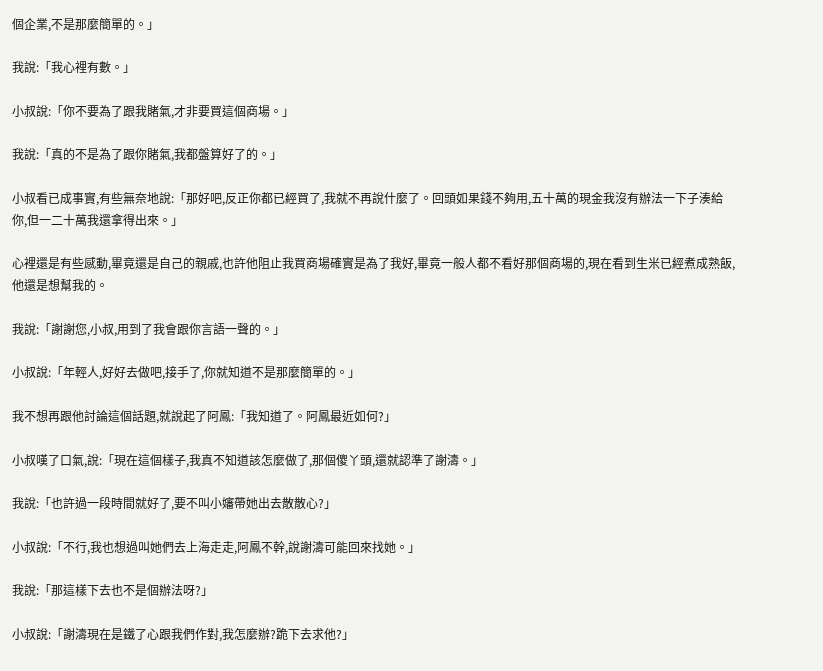個企業,不是那麼簡單的。」

我說:「我心裡有數。」

小叔說:「你不要為了跟我賭氣,才非要買這個商場。」

我說:「真的不是為了跟你賭氣,我都盤算好了的。」

小叔看已成事實,有些無奈地說:「那好吧,反正你都已經買了,我就不再說什麼了。回頭如果錢不夠用,五十萬的現金我沒有辦法一下子湊給你,但一二十萬我還拿得出來。」

心裡還是有些感動,畢竟還是自己的親戚,也許他阻止我買商場確實是為了我好,畢竟一般人都不看好那個商場的,現在看到生米已經煮成熟飯,他還是想幫我的。

我說:「謝謝您,小叔,用到了我會跟你言語一聲的。」

小叔說:「年輕人,好好去做吧,接手了,你就知道不是那麼簡單的。」

我不想再跟他討論這個話題,就說起了阿鳳:「我知道了。阿鳳最近如何?」

小叔嘆了口氣,說:「現在這個樣子,我真不知道該怎麼做了,那個傻丫頭,還就認準了謝濤。」

我說:「也許過一段時間就好了,要不叫小嬸帶她出去散散心?」

小叔說:「不行,我也想過叫她們去上海走走,阿鳳不幹,說謝濤可能回來找她。」

我說:「那這樣下去也不是個辦法呀?」

小叔說:「謝濤現在是鐵了心跟我們作對,我怎麼辦?跪下去求他?」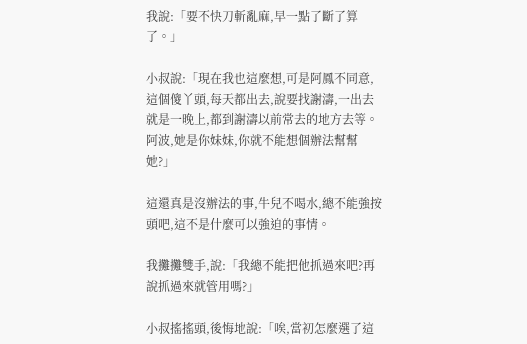我說:「要不快刀斬亂麻,早一點了斷了算了。」

小叔說:「現在我也這麼想,可是阿鳳不同意,這個傻丫頭,每天都出去,說要找謝濤,一出去就是一晚上,都到謝濤以前常去的地方去等。阿波,她是你妹妹,你就不能想個辦法幫幫她?」

這還真是沒辦法的事,牛兒不喝水,總不能強按頭吧,這不是什麼可以強迫的事情。

我攤攤雙手,說:「我總不能把他抓過來吧?再說抓過來就管用嗎?」

小叔搖搖頭,後悔地說:「唉,當初怎麼選了這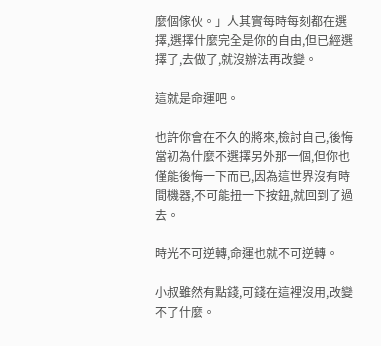麼個傢伙。」人其實每時每刻都在選擇,選擇什麼完全是你的自由,但已經選擇了,去做了,就沒辦法再改變。

這就是命運吧。

也許你會在不久的將來,檢討自己,後悔當初為什麼不選擇另外那一個,但你也僅能後悔一下而已,因為這世界沒有時間機器,不可能扭一下按鈕,就回到了過去。

時光不可逆轉,命運也就不可逆轉。

小叔雖然有點錢,可錢在這裡沒用,改變不了什麼。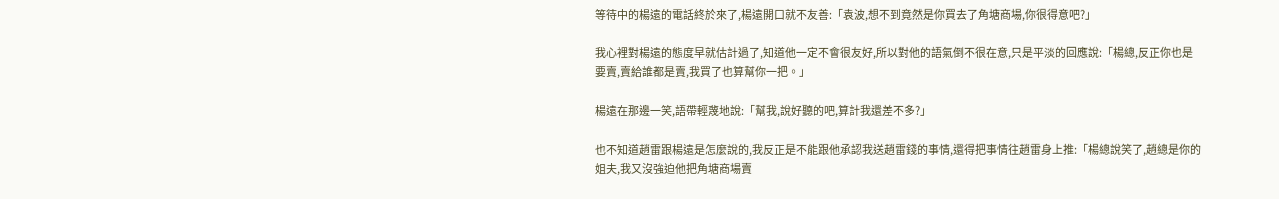等待中的楊遠的電話終於來了,楊遠開口就不友善:「袁波,想不到竟然是你買去了角塘商場,你很得意吧?」

我心裡對楊遠的態度早就估計過了,知道他一定不會很友好,所以對他的語氣倒不很在意,只是平淡的回應說:「楊總,反正你也是要賣,賣給誰都是賣,我買了也算幫你一把。」

楊遠在那邊一笑,語帶輕蔑地說:「幫我,說好聽的吧,算計我還差不多?」

也不知道趙雷跟楊遠是怎麼說的,我反正是不能跟他承認我送趙雷錢的事情,還得把事情往趙雷身上推:「楊總說笑了,趙總是你的姐夫,我又沒強迫他把角塘商場賣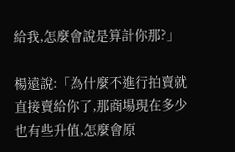給我,怎麼會說是算計你那?」

楊遠說:「為什麼不進行拍賣就直接賣給你了,那商場現在多少也有些升值,怎麼會原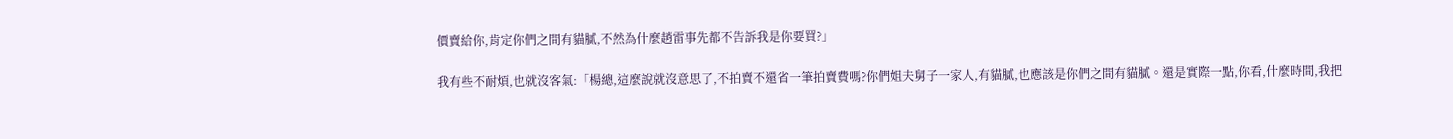價賣給你,肯定你們之間有貓膩,不然為什麼趙雷事先都不告訴我是你要買?」

我有些不耐煩,也就沒客氣:「楊總,這麼說就沒意思了,不拍賣不還省一筆拍賣費嗎?你們姐夫舅子一家人,有貓膩,也應該是你們之間有貓膩。還是實際一點,你看,什麼時間,我把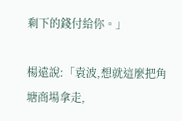剩下的錢付給你。」

楊遠說:「袁波,想就這麼把角塘商場拿走,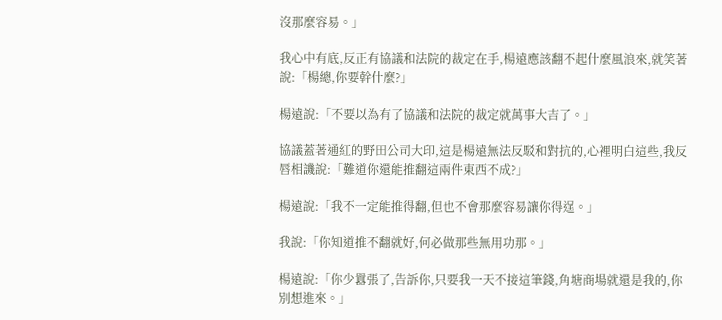沒那麼容易。」

我心中有底,反正有協議和法院的裁定在手,楊遠應該翻不起什麼風浪來,就笑著說:「楊總,你要幹什麼?」

楊遠說:「不要以為有了協議和法院的裁定就萬事大吉了。」

協議蓋著通紅的野田公司大印,這是楊遠無法反駁和對抗的,心裡明白這些,我反唇相譏說:「難道你還能推翻這兩件東西不成?」

楊遠說:「我不一定能推得翻,但也不會那麼容易讓你得逞。」

我說:「你知道推不翻就好,何必做那些無用功那。」

楊遠說:「你少囂張了,告訴你,只要我一天不接這筆錢,角塘商場就還是我的,你別想進來。」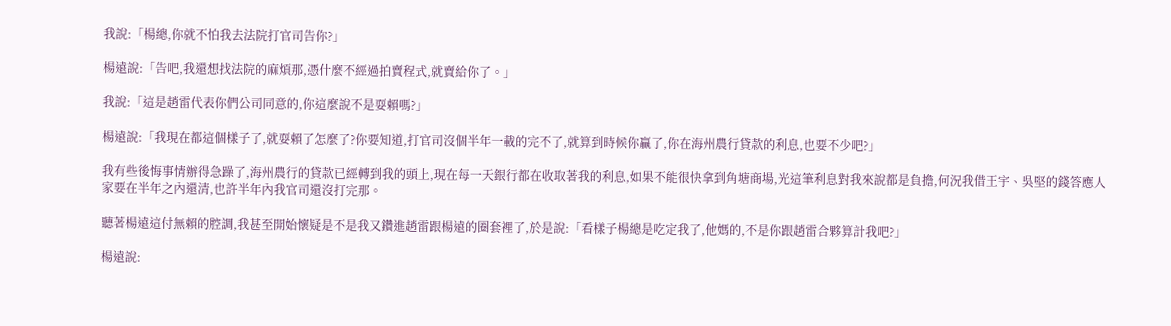我說:「楊總,你就不怕我去法院打官司告你?」

楊遠說:「告吧,我還想找法院的麻煩那,憑什麼不經過拍賣程式,就賣給你了。」

我說:「這是趙雷代表你們公司同意的,你這麼說不是耍賴嗎?」

楊遠說:「我現在都這個樣子了,就耍賴了怎麼了?你要知道,打官司沒個半年一載的完不了,就算到時候你贏了,你在海州農行貸款的利息,也要不少吧?」

我有些後悔事情辦得急躁了,海州農行的貸款已經轉到我的頭上,現在每一天銀行都在收取著我的利息,如果不能很快拿到角塘商場,光這筆利息對我來說都是負擔,何況我借王宇、吳堅的錢答應人家要在半年之內還清,也許半年內我官司還沒打完那。

聽著楊遠這付無賴的腔調,我甚至開始懷疑是不是我又鑽進趙雷跟楊遠的圈套裡了,於是說:「看樣子楊總是吃定我了,他媽的,不是你跟趙雷合夥算計我吧?」

楊遠說: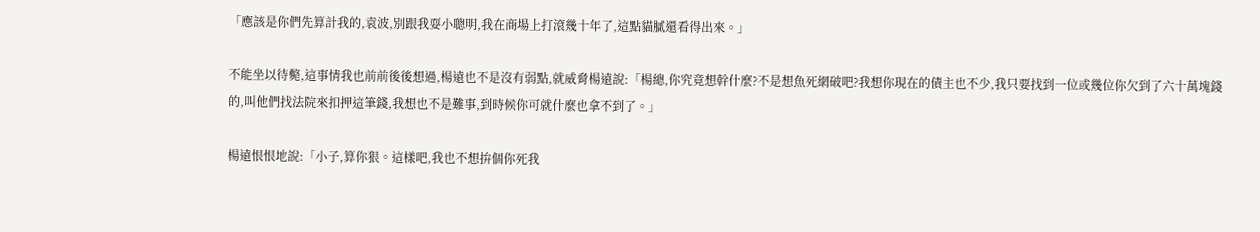「應該是你們先算計我的,袁波,別跟我耍小聰明,我在商場上打滾幾十年了,這點貓膩還看得出來。」

不能坐以待斃,這事情我也前前後後想過,楊遠也不是沒有弱點,就威脅楊遠說:「楊總,你究竟想幹什麼?不是想魚死網破吧?我想你現在的債主也不少,我只要找到一位或幾位你欠到了六十萬塊錢的,叫他們找法院來扣押這筆錢,我想也不是難事,到時候你可就什麼也拿不到了。」

楊遠恨恨地說:「小子,算你狠。這樣吧,我也不想拚個你死我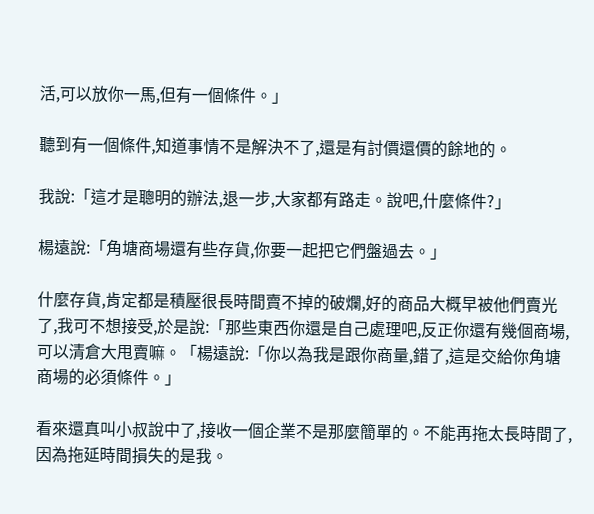活,可以放你一馬,但有一個條件。」

聽到有一個條件,知道事情不是解決不了,還是有討價還價的餘地的。

我說:「這才是聰明的辦法,退一步,大家都有路走。說吧,什麼條件?」

楊遠說:「角塘商場還有些存貨,你要一起把它們盤過去。」

什麼存貨,肯定都是積壓很長時間賣不掉的破爛,好的商品大概早被他們賣光了,我可不想接受,於是說:「那些東西你還是自己處理吧,反正你還有幾個商場,可以清倉大甩賣嘛。「楊遠說:「你以為我是跟你商量,錯了,這是交給你角塘商場的必須條件。」

看來還真叫小叔說中了,接收一個企業不是那麼簡單的。不能再拖太長時間了,因為拖延時間損失的是我。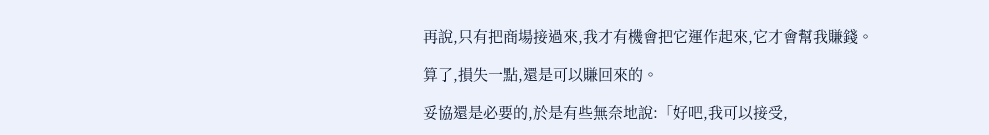再說,只有把商場接過來,我才有機會把它運作起來,它才會幫我賺錢。

算了,損失一點,還是可以賺回來的。

妥協還是必要的,於是有些無奈地說:「好吧,我可以接受,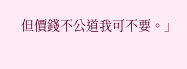但價錢不公道我可不要。」